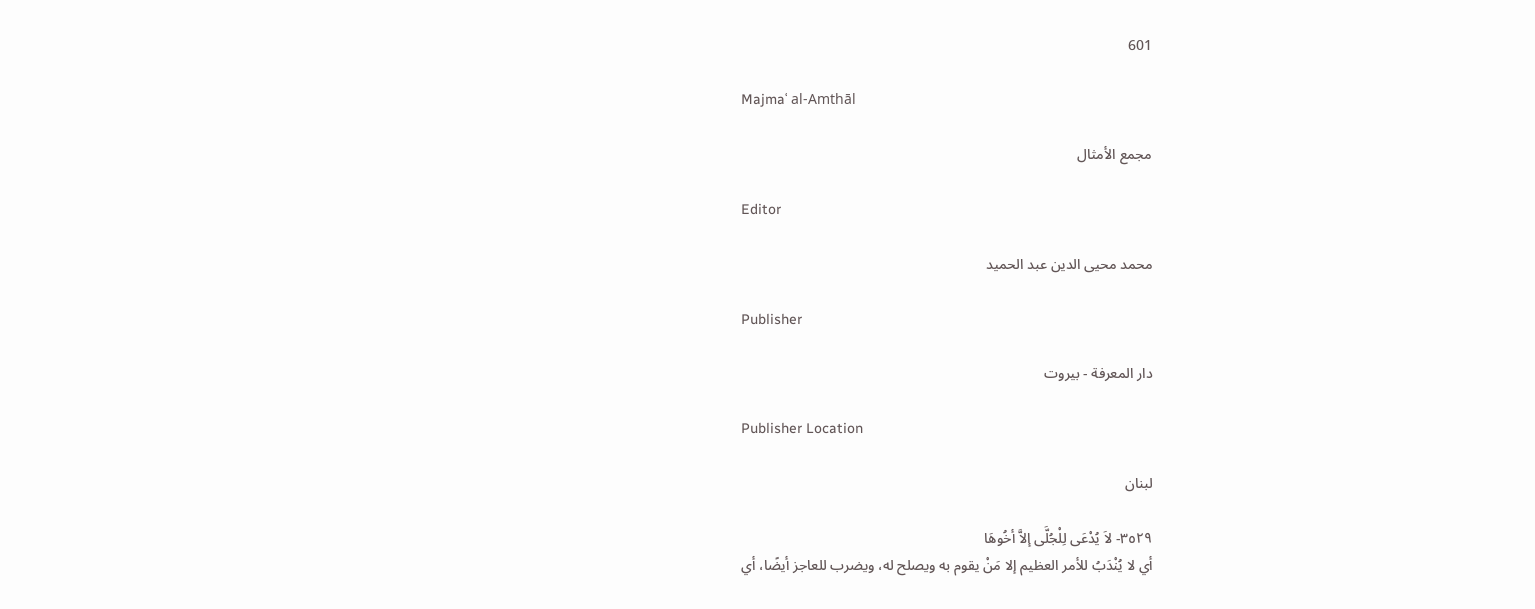601

Majmaʿ al-Amthāl

مجمع الأمثال

Editor

محمد محيى الدين عبد الحميد

Publisher

دار المعرفة - بيروت

Publisher Location

لبنان

٣٥٢٩- لاَ يُدْعَى لِلْجُلَّى إلاَّ أخُوهَا
أي لا يُنْدَبُ للأمر العظيم إلا مَنْ يقوم به ويصلح له، ويضرب للعاجز أيضًا، أي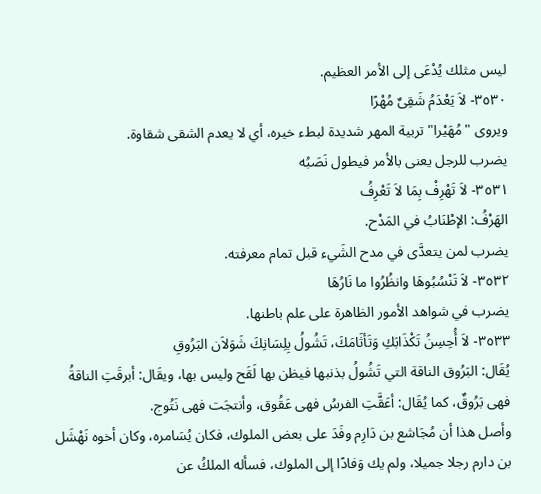ليس مثلك يُدْعَى إلى الأمر العظيم.
٣٥٣٠- لاَ يَعْدَمُ شَقِىٌ مُهْرًا
ويروى "مُهَيْرا" تربية المهر شديدة لبطء خيره، أي لا يعدم الشقى شقاوة.
يضرب للرجل يعنى بالأمر فيطول نَصَبُه
٣٥٣١- لاَ تَهْرِفْ بِمَا لاَ تَعْرِفُ
الهَرْفُ: الإطْنَابُ في المَدْح.
يضرب لمن يتعدَّى في مدح الشَيء قبل تمام معرفته.
٣٥٣٢- لاَ تَنْسُبُوهَا وانظُرُوا ما نَارُهَا
يضرب في شواهد الأمور الظاهرة على علم باطنها.
٣٥٣٣- لاَ أُحِسِنُ تَكْذَابَكِ وَتَأثَامَكَ، تَشُولُ بِلِسَانِكَ شَوَلاَن البَرُوقِ
يُقَال: البَرُوق الناقة التي تَشُولُ بذنبها فيظن بها لَقَح وليس بها، ويقَال: أبرقَتِ الناقةُ فهى بَرُوقٌ، كما يُقَال: أعَقَّتِ الفرسُ فهى عَقُوق، وأنتجَت فهى نَتُوج.
وأصل هذا أن مُجَاشع بن دَارِم وفَدَ على بعض الملوك، فكان يُسَامره، وكان أخوه نَهْشَل بن دارم رجلا جميلا، ولم يك وَفادًا إلى الملوك، فسأله الملكُ عن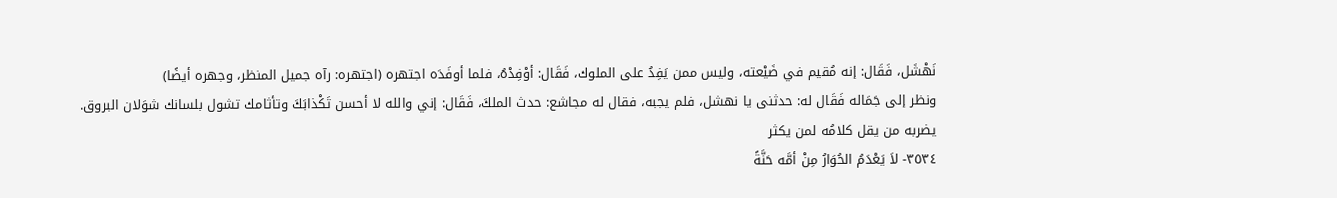نَهْشَل، فَقَال: إنه مُقيم في ضَيْعته، وليس ممن يَفِدُ على الملوك، فَقَال: أوْفِدْهُ، فلما أوفَدَه اجتهره (اجتهره: رآه جميل المنظر، وجهره أيضًا)
ونظر إلى جَمَاله فَقَال له: حدثنى يا نهشل، فلم يجبه، فقال له مجاشع: حدث الملكَ، فَقَال: إني والله لا أحسن تَكْذابَكَ وتأثامك تشول بلسانك شوَلان البروق.
يضربه من يقل كلامُه لمن يكثر
٣٥٣٤- لاَ يَعْدَمُ الحُوَارُ مِنْ أمَّه حَنَّةً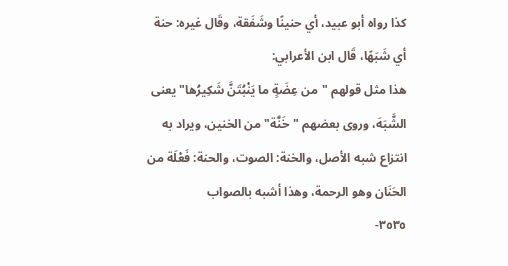كذا رواه أبو عبيد، أي حنينًا وشَفَقة، وقَال غيره: حنة أي شَبَهًا، قَال ابن الأعرابي:
هذا مثل قولهم "من عِضَةٍ ما يَنْبُتَنَّ شَكِيرُها" يعنى الشَّبَهَ، وروى بعضهم "خَنَّة" من الخنين، ويراد به انتزاع شبه الأصل، والخنة: الصوت، والحنة: فَعْلَة من الحَنَان وهو الرحمة، وهذا أشبه بالصواب
٣٥٣٥-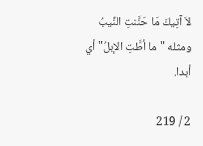لاَ آتِيكَ مَا حَنَّنتِ النِّيبُ
ومثله "ما أطَّتِ الإبلُ" أي أبدا.

2 / 219